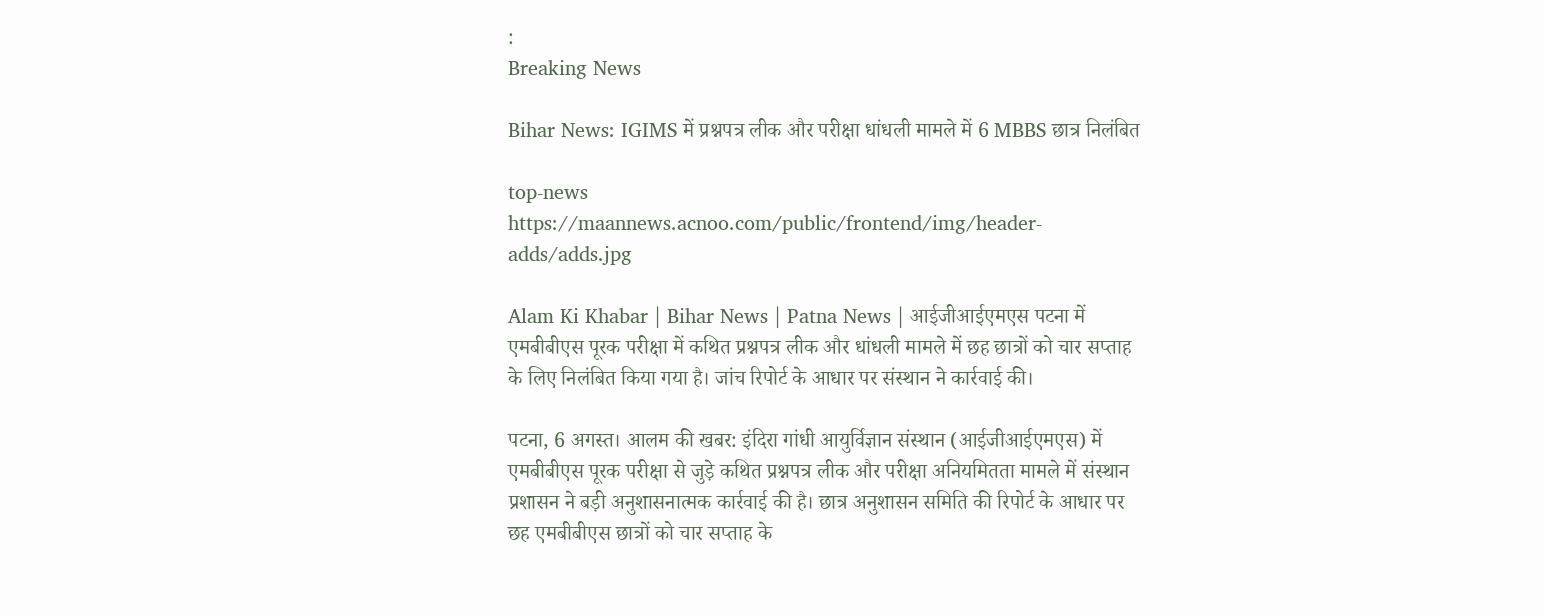:
Breaking News

Bihar News: IGIMS में प्रश्नपत्र लीक और परीक्षा धांधली मामले में 6 MBBS छात्र निलंबित

top-news
https://maannews.acnoo.com/public/frontend/img/header-adds/adds.jpg

Alam Ki Khabar | Bihar News | Patna News | आईजीआईएमएस पटना में एमबीबीएस पूरक परीक्षा में कथित प्रश्नपत्र लीक और धांधली मामले में छह छात्रों को चार सप्ताह के लिए निलंबित किया गया है। जांच रिपोर्ट के आधार पर संस्थान ने कार्रवाई की।

पटना, 6 अगस्त। आलम की खबर: इंदिरा गांधी आयुर्विज्ञान संस्थान (आईजीआईएमएस) में एमबीबीएस पूरक परीक्षा से जुड़े कथित प्रश्नपत्र लीक और परीक्षा अनियमितता मामले में संस्थान प्रशासन ने बड़ी अनुशासनात्मक कार्रवाई की है। छात्र अनुशासन समिति की रिपोर्ट के आधार पर छह एमबीबीएस छात्रों को चार सप्ताह के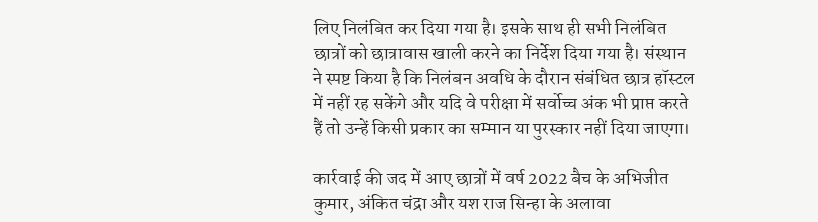लिए निलंबित कर दिया गया है। इसके साथ ही सभी निलंबित छात्रों को छात्रावास खाली करने का निर्देश दिया गया है। संस्थान ने स्पष्ट किया है कि निलंबन अवधि के दौरान संबंधित छात्र हॉस्टल में नहीं रह सकेंगे और यदि वे परीक्षा में सर्वोच्च अंक भी प्राप्त करते हैं तो उन्हें किसी प्रकार का सम्मान या पुरस्कार नहीं दिया जाएगा।

कार्रवाई की जद में आए छात्रों में वर्ष 2022 बैच के अभिजीत कुमार, अंकित चंद्रा और यश राज सिन्हा के अलावा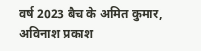वर्ष 2023 बैच के अमित कुमार, अविनाश प्रकाश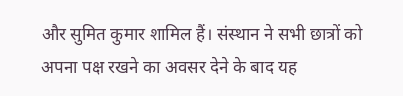और सुमित कुमार शामिल हैं। संस्थान ने सभी छात्रों को अपना पक्ष रखने का अवसर देने के बाद यह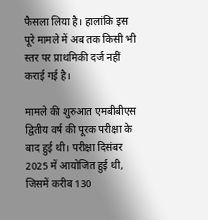फैसला लिया है। हालांकि इस पूरे मामले में अब तक किसी भी स्तर पर प्राथमिकी दर्ज नहीं कराई गई है।

मामले की शुरुआत एमबीबीएस द्वितीय वर्ष की पूरक परीक्षा के बाद हुई थी। परीक्षा दिसंबर 2025 में आयोजित हुई थी, जिसमें करीब 130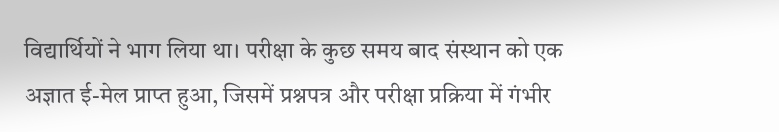विद्यार्थियों ने भाग लिया था। परीक्षा के कुछ समय बाद संस्थान को एक अज्ञात ई-मेल प्राप्त हुआ, जिसमें प्रश्नपत्र और परीक्षा प्रक्रिया में गंभीर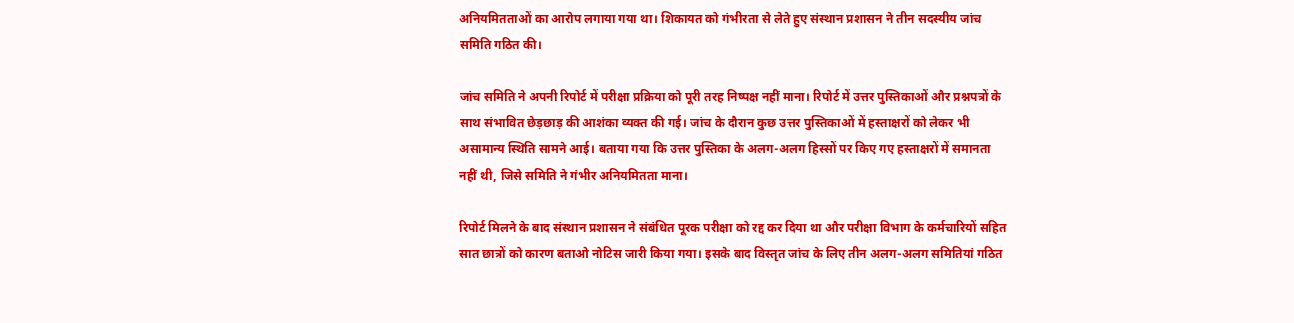अनियमितताओं का आरोप लगाया गया था। शिकायत को गंभीरता से लेते हुए संस्थान प्रशासन ने तीन सदस्यीय जांच समिति गठित की।

जांच समिति ने अपनी रिपोर्ट में परीक्षा प्रक्रिया को पूरी तरह निष्पक्ष नहीं माना। रिपोर्ट में उत्तर पुस्तिकाओं और प्रश्नपत्रों के साथ संभावित छेड़छाड़ की आशंका व्यक्त की गई। जांच के दौरान कुछ उत्तर पुस्तिकाओं में हस्ताक्षरों को लेकर भी असामान्य स्थिति सामने आई। बताया गया कि उत्तर पुस्तिका के अलग-अलग हिस्सों पर किए गए हस्ताक्षरों में समानता नहीं थी, जिसे समिति ने गंभीर अनियमितता माना।

रिपोर्ट मिलने के बाद संस्थान प्रशासन ने संबंधित पूरक परीक्षा को रद्द कर दिया था और परीक्षा विभाग के कर्मचारियों सहित सात छात्रों को कारण बताओ नोटिस जारी किया गया। इसके बाद विस्तृत जांच के लिए तीन अलग-अलग समितियां गठित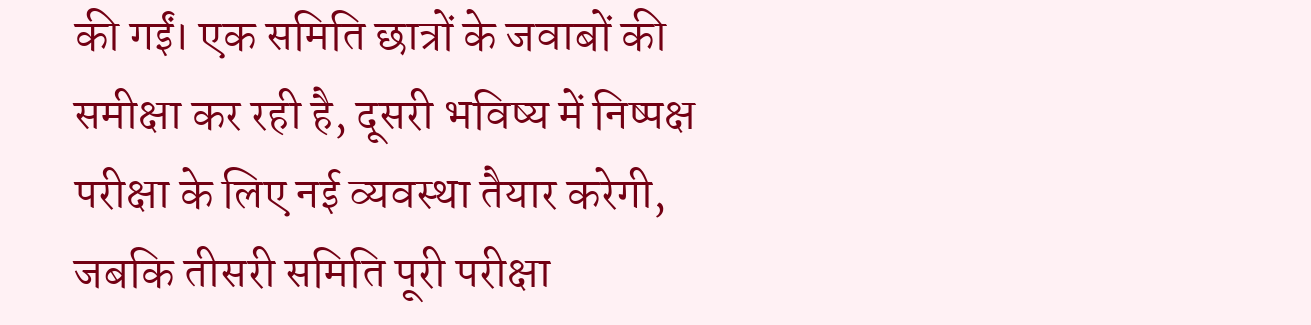की गईं। एक समिति छात्रों के जवाबों की समीक्षा कर रही है, दूसरी भविष्य में निष्पक्ष परीक्षा के लिए नई व्यवस्था तैयार करेगी, जबकि तीसरी समिति पूरी परीक्षा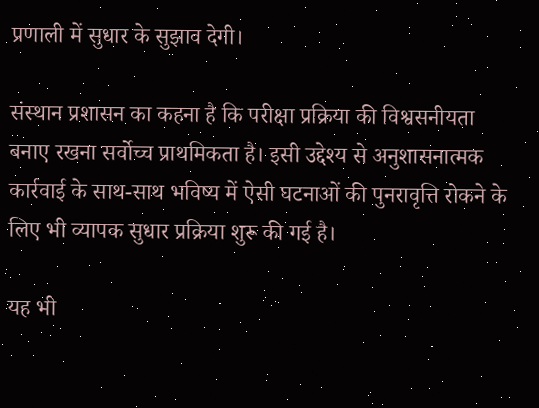प्रणाली में सुधार के सुझाव देगी।

संस्थान प्रशासन का कहना है कि परीक्षा प्रक्रिया की विश्वसनीयता बनाए रखना सर्वोच्च प्राथमिकता है। इसी उद्देश्य से अनुशासनात्मक कार्रवाई के साथ-साथ भविष्य में ऐसी घटनाओं की पुनरावृत्ति रोकने के लिए भी व्यापक सुधार प्रक्रिया शुरू की गई है।

यह भी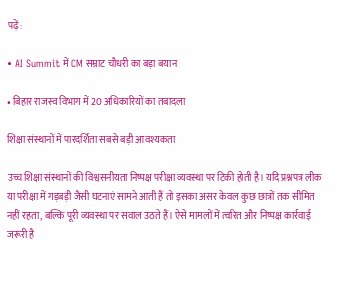पढ़ें:

• AI Summit में CM सम्राट चौधरी का बड़ा बयान

• बिहार राजस्व विभाग में 20 अधिकारियों का तबादला

शिक्षा संस्थानों में पारदर्शिता सबसे बड़ी आवश्यकता

उच्च शिक्षा संस्थानों की विश्वसनीयता निष्पक्ष परीक्षा व्यवस्था पर टिकी होती है। यदि प्रश्नपत्र लीक या परीक्षा में गड़बड़ी जैसी घटनाएं सामने आती हैं तो इसका असर केवल कुछ छात्रों तक सीमित नहीं रहता, बल्कि पूरी व्यवस्था पर सवाल उठते हैं। ऐसे मामलों में त्वरित और निष्पक्ष कार्रवाई जरूरी है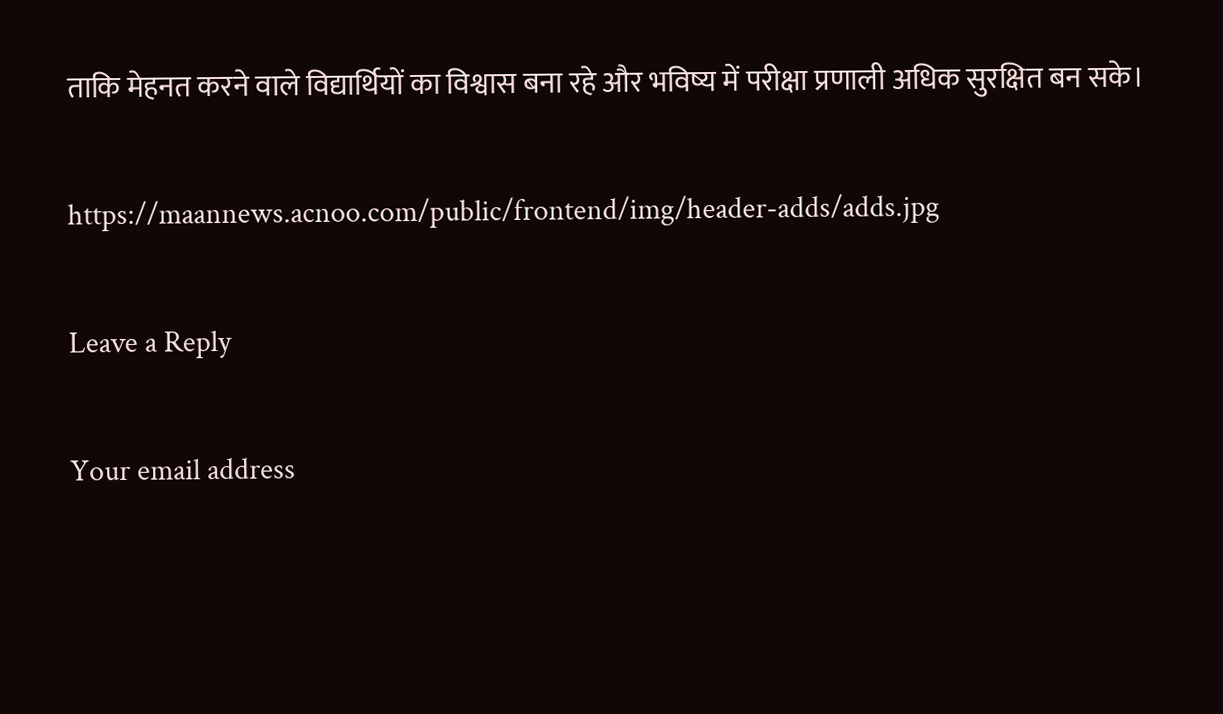ताकि मेहनत करने वाले विद्यार्थियों का विश्वास बना रहे और भविष्य में परीक्षा प्रणाली अधिक सुरक्षित बन सके।

https://maannews.acnoo.com/public/frontend/img/header-adds/adds.jpg

Leave a Reply

Your email address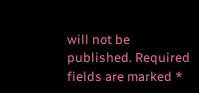will not be published. Required fields are marked *